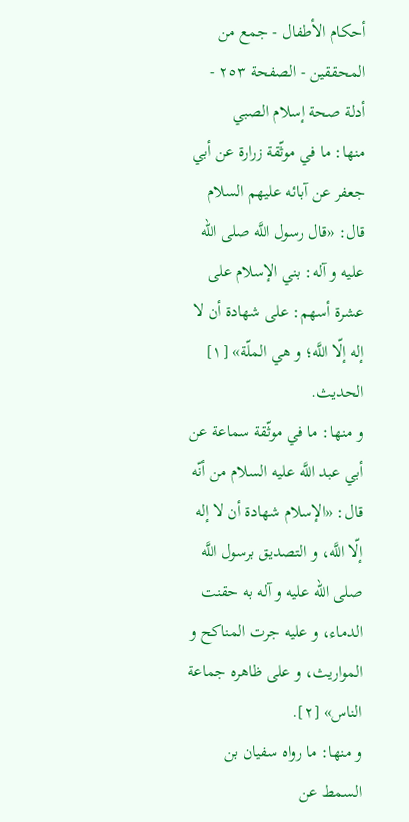أحكام الأطفال - جمع من المحققين - الصفحة ٢٥٣ - أدلة صحة إسلام الصبي
منها: ما في موثّقة زرارة عن أبي جعفر عن آبائه عليهم السلام قال: «قال رسول اللَّه صلى الله عليه و آله: بني الإسلام على عشرة أسهم: على شهادة أن لا إله إلّا اللَّه؛ و هي الملّة» [١] الحديث.
و منها: ما في موثّقة سماعة عن أبي عبد اللَّه عليه السلام من أنّه قال: «الإسلام شهادة أن لا إله إلّا اللَّه، و التصديق برسول اللَّه صلى الله عليه و آله به حقنت الدماء، و عليه جرت المناكح و المواريث، و على ظاهره جماعة الناس» [٢].
و منها: ما رواه سفيان بن السمط عن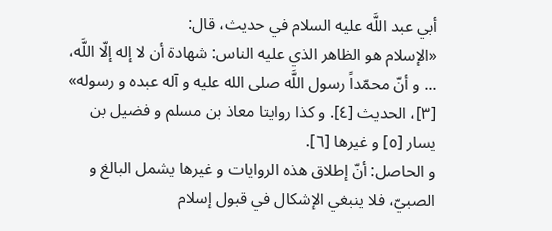أبي عبد اللَّه عليه السلام في حديث، قال:
«الإسلام هو الظاهر الذي عليه الناس: شهادة أن لا إله إلّا اللَّه، ... و أنّ محمّداً رسول اللَّه صلى الله عليه و آله عبده و رسوله» [٣]، الحديث [٤]. و كذا روايتا معاذ بن مسلم و فضيل بن يسار [٥] و غيرها [٦].
و الحاصل: أنّ إطلاق هذه الروايات و غيرها يشمل البالغ و الصبيّ، فلا ينبغي الإشكال في قبول إسلام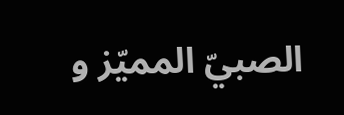الصبيّ المميّز و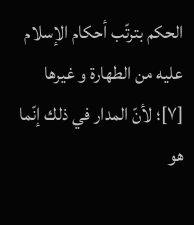الحكم بترتّب أحكام الإسلام عليه من الطهارة و غيرها [٧]؛ لأنّ المدار في ذلك إنّما هو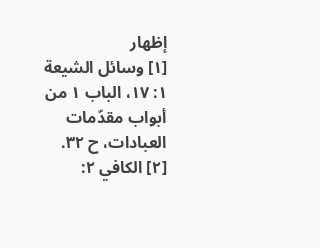إظهار
[١] وسائل الشيعة ١: ١٧، الباب ١ من أبواب مقدّمات العبادات، ح ٣٢.
[٢] الكافي ٢: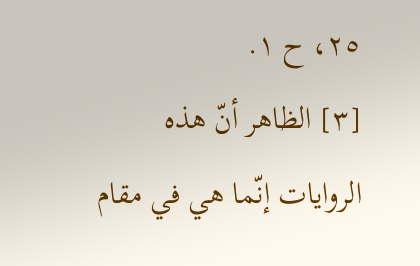٢٥، ح ١.
[٣] الظاهر أنّ هذه الروايات إنّما هي في مقام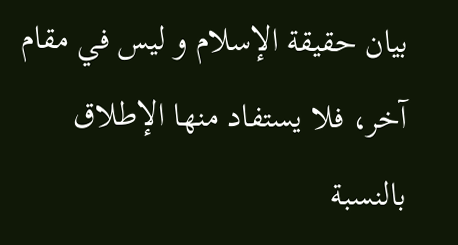بيان حقيقة الإسلام و ليس في مقام آخر، فلا يستفاد منها الإطلاق بالنسبة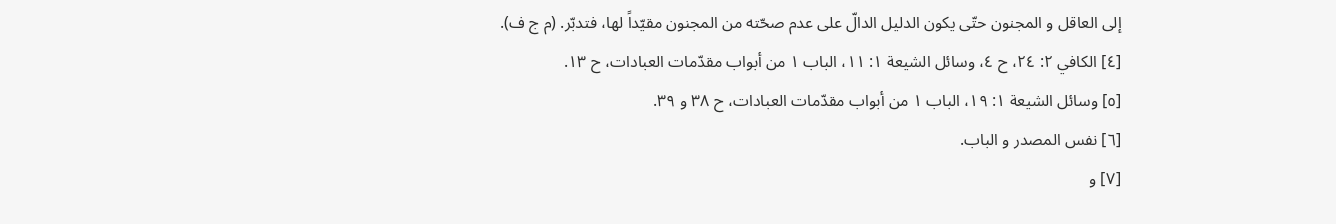إلى العاقل و المجنون حتّى يكون الدليل الدالّ على عدم صحّته من المجنون مقيّداً لها، فتدبّر. (م ج ف).
[٤] الكافي ٢: ٢٤، ح ٤، وسائل الشيعة ١: ١١، الباب ١ من أبواب مقدّمات العبادات، ح ١٣.
[٥] وسائل الشيعة ١: ١٩، الباب ١ من أبواب مقدّمات العبادات، ح ٣٨ و ٣٩.
[٦] نفس المصدر و الباب.
[٧] و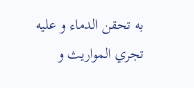به تحقن الدماء و عليه تجري المواريث و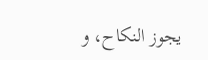يجوز النكاح، و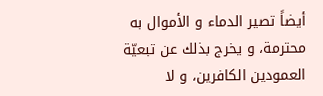أيضاً تصير الدماء و الأموال به محترمة، و يخرج بذلك عن تبعيّة العمودين الكافرين، و لا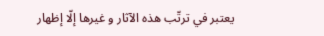يعتبر في ترتّب هذه الآثار و غيرها إلّا إظهار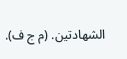الشهادتين. (م ج ف).